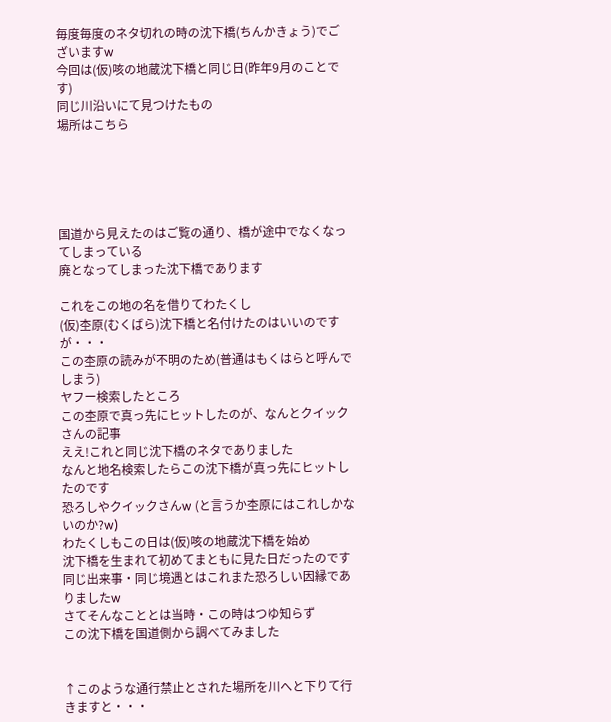毎度毎度のネタ切れの時の沈下橋(ちんかきょう)でございますw
今回は(仮)咳の地蔵沈下橋と同じ日(昨年9月のことです)
同じ川沿いにて見つけたもの
場所はこちら





国道から見えたのはご覧の通り、橋が途中でなくなってしまっている
廃となってしまった沈下橋であります

これをこの地の名を借りてわたくし
(仮)杢原(むくばら)沈下橋と名付けたのはいいのですが・・・
この杢原の読みが不明のため(普通はもくはらと呼んでしまう)
ヤフー検索したところ
この杢原で真っ先にヒットしたのが、なんとクイックさんの記事
ええ!これと同じ沈下橋のネタでありました
なんと地名検索したらこの沈下橋が真っ先にヒットしたのです
恐ろしやクイックさんw (と言うか杢原にはこれしかないのか?w)
わたくしもこの日は(仮)咳の地蔵沈下橋を始め
沈下橋を生まれて初めてまともに見た日だったのです
同じ出来事・同じ境遇とはこれまた恐ろしい因縁でありましたw
さてそんなこととは当時・この時はつゆ知らず
この沈下橋を国道側から調べてみました


↑このような通行禁止とされた場所を川へと下りて行きますと・・・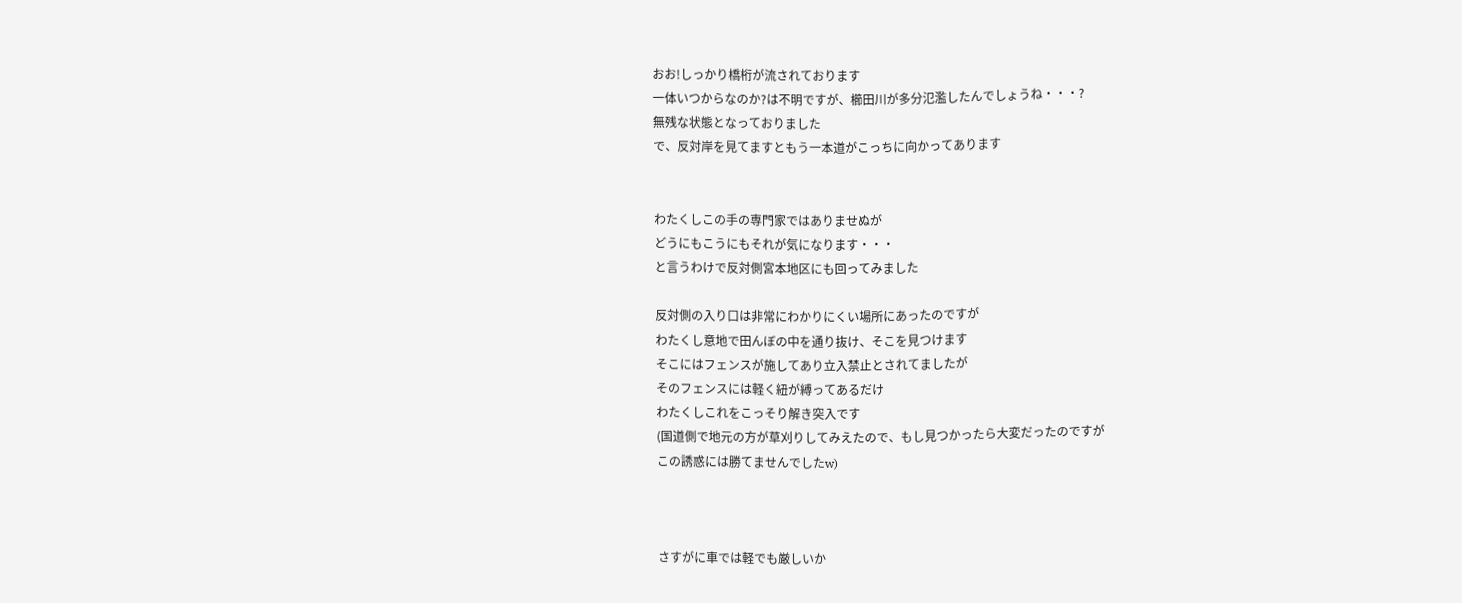おお!しっかり橋桁が流されております
一体いつからなのか?は不明ですが、櫛田川が多分氾濫したんでしょうね・・・?
無残な状態となっておりました
で、反対岸を見てますともう一本道がこっちに向かってあります


わたくしこの手の専門家ではありませぬが
どうにもこうにもそれが気になります・・・
と言うわけで反対側宮本地区にも回ってみました

反対側の入り口は非常にわかりにくい場所にあったのですが
わたくし意地で田んぼの中を通り抜け、そこを見つけます
そこにはフェンスが施してあり立入禁止とされてましたが
そのフェンスには軽く紐が縛ってあるだけ
わたくしこれをこっそり解き突入です
(国道側で地元の方が草刈りしてみえたので、もし見つかったら大変だったのですが
この誘惑には勝てませんでしたw)



さすがに車では軽でも厳しいか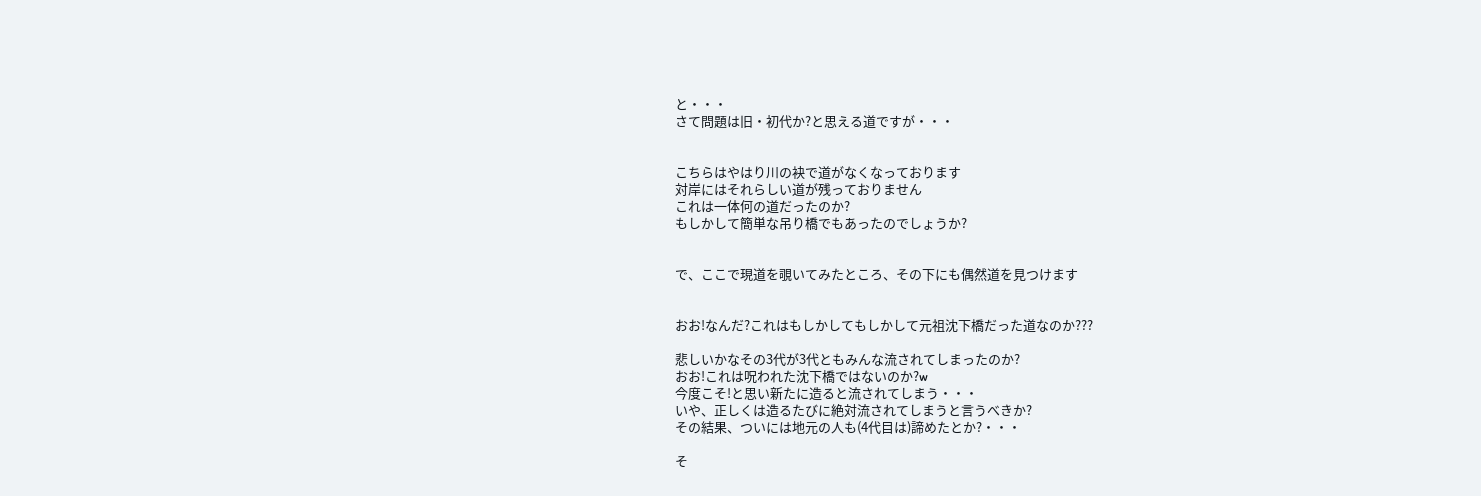と・・・
さて問題は旧・初代か?と思える道ですが・・・


こちらはやはり川の袂で道がなくなっております
対岸にはそれらしい道が残っておりません
これは一体何の道だったのか?
もしかして簡単な吊り橋でもあったのでしょうか?


で、ここで現道を覗いてみたところ、その下にも偶然道を見つけます


おお!なんだ?これはもしかしてもしかして元祖沈下橋だった道なのか???

悲しいかなその3代が3代ともみんな流されてしまったのか?
おお!これは呪われた沈下橋ではないのか?w
今度こそ!と思い新たに造ると流されてしまう・・・
いや、正しくは造るたびに絶対流されてしまうと言うべきか?
その結果、ついには地元の人も(4代目は)諦めたとか?・・・

そ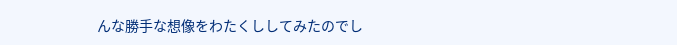んな勝手な想像をわたくししてみたのでし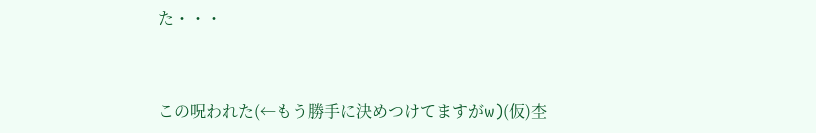た・・・


この呪われた(←もう勝手に決めつけてますがw)(仮)杢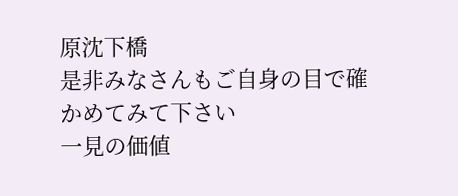原沈下橋
是非みなさんもご自身の目で確かめてみて下さい
一見の価値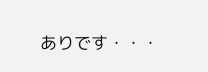ありです・・・